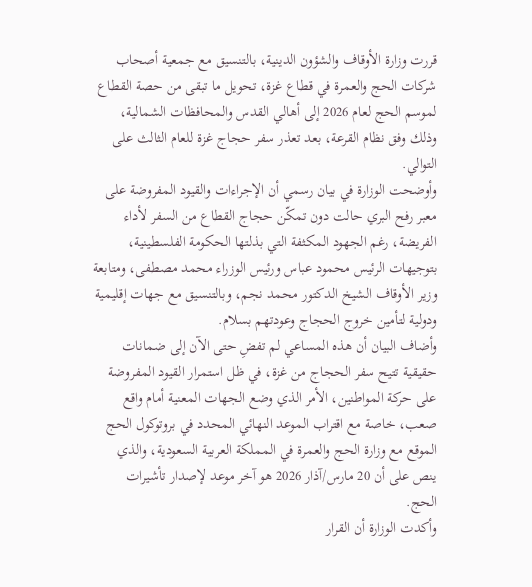قررت وزارة الأوقاف والشؤون الدينية، بالتنسيق مع جمعية أصحاب شركات الحج والعمرة في قطاع غزة، تحويل ما تبقى من حصة القطاع لموسم الحج لعام 2026 إلى أهالي القدس والمحافظات الشمالية، وذلك وفق نظام القرعة، بعد تعذر سفر حجاج غزة للعام الثالث على التوالي.
وأوضحت الوزارة في بيان رسمي أن الإجراءات والقيود المفروضة على معبر رفح البري حالت دون تمكّن حجاج القطاع من السفر لأداء الفريضة، رغم الجهود المكثفة التي بذلتها الحكومة الفلسطينية، بتوجيهات الرئيس محمود عباس ورئيس الوزراء محمد مصطفى، ومتابعة وزير الأوقاف الشيخ الدكتور محمد نجم، وبالتنسيق مع جهات إقليمية ودولية لتأمين خروج الحجاج وعودتهم بسلام.
وأضاف البيان أن هذه المساعي لم تفضِ حتى الآن إلى ضمانات حقيقية تتيح سفر الحجاج من غزة، في ظل استمرار القيود المفروضة على حركة المواطنين، الأمر الذي وضع الجهات المعنية أمام واقع صعب، خاصة مع اقتراب الموعد النهائي المحدد في بروتوكول الحج الموقع مع وزارة الحج والعمرة في المملكة العربية السعودية، والذي ينص على أن 20 مارس/آذار 2026 هو آخر موعد لإصدار تأشيرات الحج.
وأكدت الوزارة أن القرار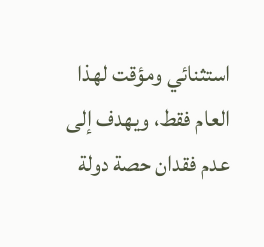استثنائي ومؤقت لهذا العام فقط، ويهدف إلى عدم فقدان حصة دولة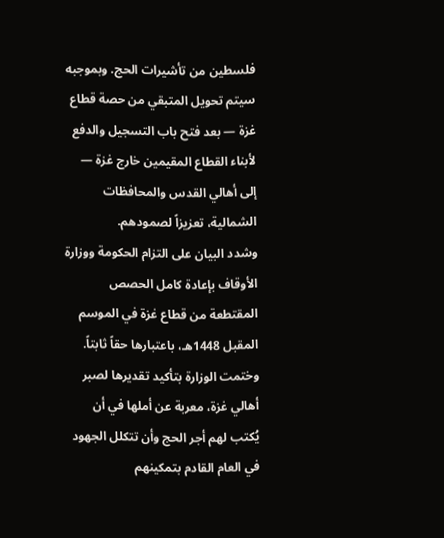فلسطين من تأشيرات الحج. وبموجبه سيتم تحويل المتبقي من حصة قطاع غزة — بعد فتح باب التسجيل والدفع لأبناء القطاع المقيمين خارج غزة — إلى أهالي القدس والمحافظات الشمالية، تعزيزاً لصمودهم.
وشدد البيان على التزام الحكومة ووزارة الأوقاف بإعادة كامل الحصص المقتطعة من قطاع غزة في الموسم المقبل 1448هـ، باعتبارها حقاً ثابتاً. وختمت الوزارة بتأكيد تقديرها لصبر أهالي غزة، معربة عن أملها في أن يُكتب لهم أجر الحج وأن تتكلل الجهود في العام القادم بتمكينهم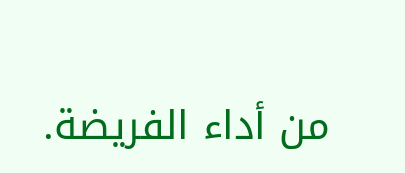من أداء الفريضة.